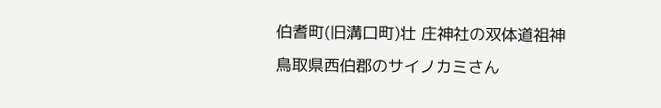伯耆町(旧溝口町)壮 庄神社の双体道祖神
鳥取県西伯郡のサイノカミさん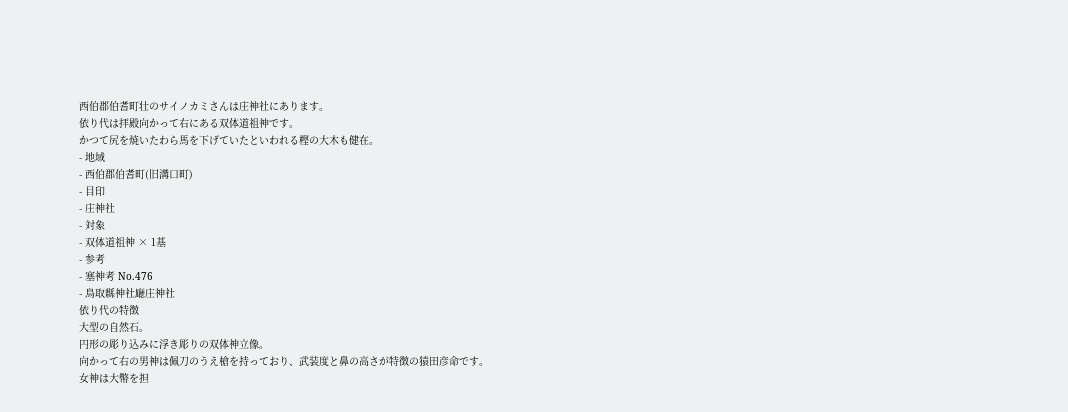西伯郡伯耆町壮のサイノカミさんは庄神社にあります。
依り代は拝殿向かって右にある双体道祖神です。
かつて尻を焼いたわら馬を下げていたといわれる樫の大木も健在。
- 地域
- 西伯郡伯耆町(旧溝口町)
- 目印
- 庄神社
- 対象
- 双体道祖神 × 1基
- 参考
- 塞神考 No.476
- 鳥取縣神社廰庄神社
依り代の特徴
大型の自然石。
円形の彫り込みに浮き彫りの双体神立像。
向かって右の男神は佩刀のうえ槍を持っており、武装度と鼻の高さが特徴の猿田彦命です。
女神は大幣を担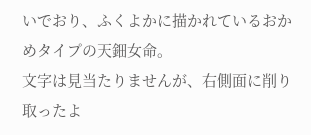いでおり、ふくよかに描かれているおかめタイプの天鈿女命。
文字は見当たりませんが、右側面に削り取ったよ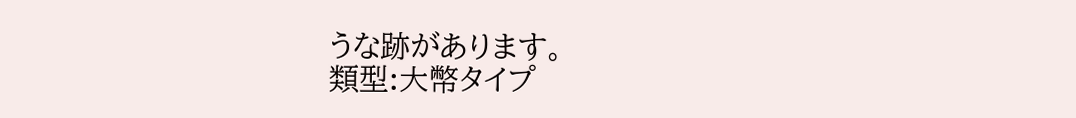うな跡があります。
類型:大幣タイプ